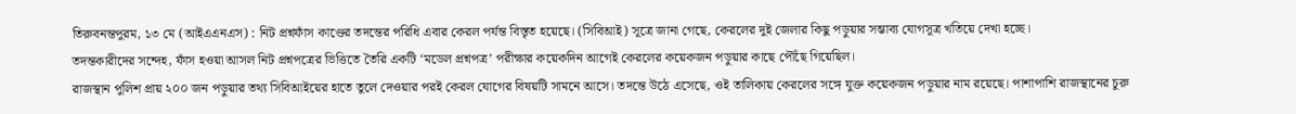তিরুবনন্তপুরম, ১৩ মে (আইএএনএস) : নিট প্রশ্নফাঁস কাণ্ডের তদন্তের পরিধি এবার কেরল পর্যন্ত বিস্তৃত হয়েছে। (সিবিআই) সূত্রে জানা গেছে, কেরলের দুই জেলার কিছু পড়ুয়ার সম্ভাব্য যোগসূত্র খতিয়ে দেখা হচ্ছে।
তদন্তকারীদের সন্দেহ, ফাঁস হওয়া আসল নিট প্রশ্নপত্রের ভিত্তিতে তৈরি একটি ‘মডেল প্রশ্নপত্র’ পরীক্ষার কয়েকদিন আগেই কেরলের কয়েকজন পড়ুয়ার কাছে পৌঁছে গিয়েছিল।
রাজস্থান পুলিশ প্রায় ২০০ জন পড়ুয়ার তথ্য সিবিআইয়ের হাতে তুলে দেওয়ার পরই কেরল যোগের বিষয়টি সামনে আসে। তদন্তে উঠে এসেছে, ওই তালিকায় কেরলের সঙ্গে যুক্ত কয়েকজন পড়ুয়ার নাম রয়েছে। পাশাপাশি রাজস্থানের চুরু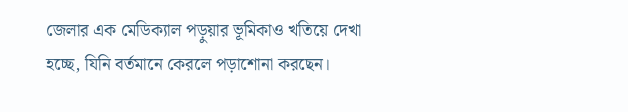জেলার এক মেডিক্যাল পড়ুয়ার ভূমিকাও খতিয়ে দেখা হচ্ছে, যিনি বর্তমানে কেরলে পড়াশোনা করছেন।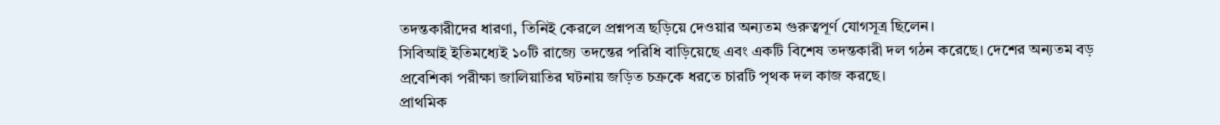তদন্তকারীদের ধারণা, তিনিই কেরলে প্রশ্নপত্র ছড়িয়ে দেওয়ার অন্যতম গুরুত্বপূর্ণ যোগসূত্র ছিলেন।
সিবিআই ইতিমধ্যেই ১০টি রাজ্যে তদন্তের পরিধি বাড়িয়েছে এবং একটি বিশেষ তদন্তকারী দল গঠন করেছে। দেশের অন্যতম বড় প্রবেশিকা পরীক্ষা জালিয়াতির ঘটনায় জড়িত চক্রকে ধরতে চারটি পৃথক দল কাজ করছে।
প্রাথমিক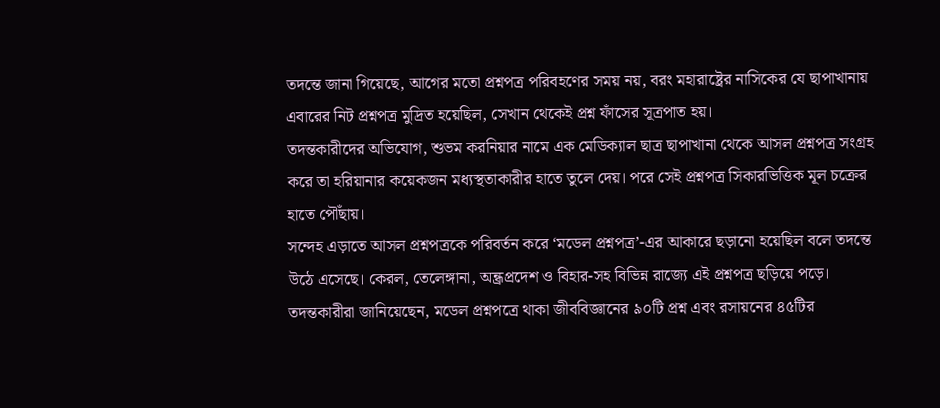তদন্তে জানা গিয়েছে, আগের মতো প্রশ্নপত্র পরিবহণের সময় নয়, বরং মহারাষ্ট্রের নাসিকের যে ছাপাখানায় এবারের নিট প্রশ্নপত্র মুদ্রিত হয়েছিল, সেখান থেকেই প্রশ্ন ফাঁসের সূত্রপাত হয়।
তদন্তকারীদের অভিযোগ, শুভম করনিয়ার নামে এক মেডিক্যাল ছাত্র ছাপাখানা থেকে আসল প্রশ্নপত্র সংগ্রহ করে তা হরিয়ানার কয়েকজন মধ্যস্থতাকারীর হাতে তুলে দেয়। পরে সেই প্রশ্নপত্র সিকারভিত্তিক মূল চক্রের হাতে পৌঁছায়।
সন্দেহ এড়াতে আসল প্রশ্নপত্রকে পরিবর্তন করে ‘মডেল প্রশ্নপত্র’-এর আকারে ছড়ানো হয়েছিল বলে তদন্তে উঠে এসেছে। কেরল, তেলেঙ্গানা, অন্ধ্রপ্রদেশ ও বিহার-সহ বিভিন্ন রাজ্যে এই প্রশ্নপত্র ছড়িয়ে পড়ে।
তদন্তকারীরা জানিয়েছেন, মডেল প্রশ্নপত্রে থাকা জীববিজ্ঞানের ৯০টি প্রশ্ন এবং রসায়নের ৪৫টির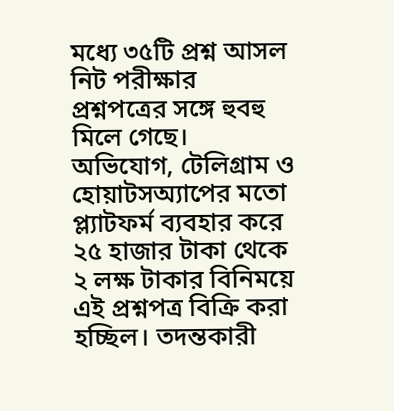মধ্যে ৩৫টি প্রশ্ন আসল নিট পরীক্ষার প্রশ্নপত্রের সঙ্গে হুবহু মিলে গেছে।
অভিযোগ, টেলিগ্রাম ও হোয়াটসঅ্যাপের মতো প্ল্যাটফর্ম ব্যবহার করে ২৫ হাজার টাকা থেকে ২ লক্ষ টাকার বিনিময়ে এই প্রশ্নপত্র বিক্রি করা হচ্ছিল। তদন্তকারী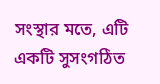সংস্থার মতে, এটি একটি সুসংগঠিত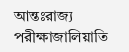আন্তঃরাজ্য পরীক্ষাজালিয়াতি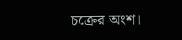চক্রের অংশ।